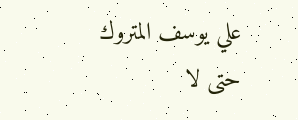علي يوسف المتروك
حتى لا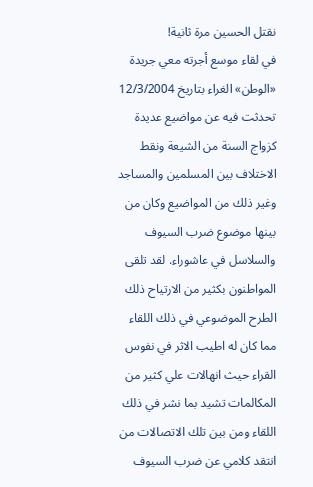نقتل الحسين مرة ثانية!
في لقاء موسع أجرته معي جريدة «الوطن» الغراء بتاريخ 12/3/2004 تحدثت فيه عن مواضيع عديدة كزواج السنة من الشيعة ونقط الاختلاف بين المسلمين والمساجد وغير ذلك من المواضيع وكان من بينها موضوع ضرب السيوف والسلاسل في عاشوراء. لقد تلقى المواطنون بكثير من الارتياح ذلك الطرح الموضوعي في ذلك اللقاء مما كان له اطيب الاثر في نفوس القراء حيث انهالات علي كثير من المكالمات تشيد بما نشر في ذلك اللقاء ومن بين تلك الاتصالات من انتقد كلامي عن ضرب السيوف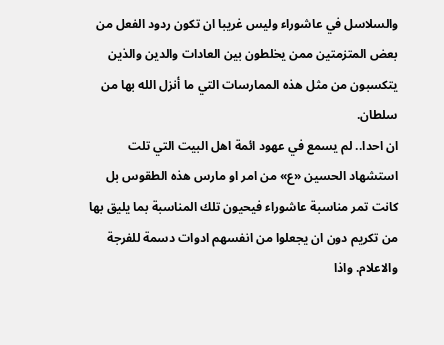والسلاسل في عاشوراء وليس غريبا ان تكون ردود الفعل من بعض المتزمتين ممن يخلطون بين العادات والدين والذين يتكسبون من مثل هذه الممارسات التي ما أنزل الله بها من سلطان.
ان احدا.. لم يسمع في عهود ائمة اهل البيت التي تلت استشهاد الحسين «ع» من امر او مارس هذه الطقوس بل كانت تمر مناسبة عاشوراء فيحيون تلك المناسبة بما يليق بها من تكريم دون ان يجعلوا من انفسهم ادوات دسمة للفرجة والاعلام. واذا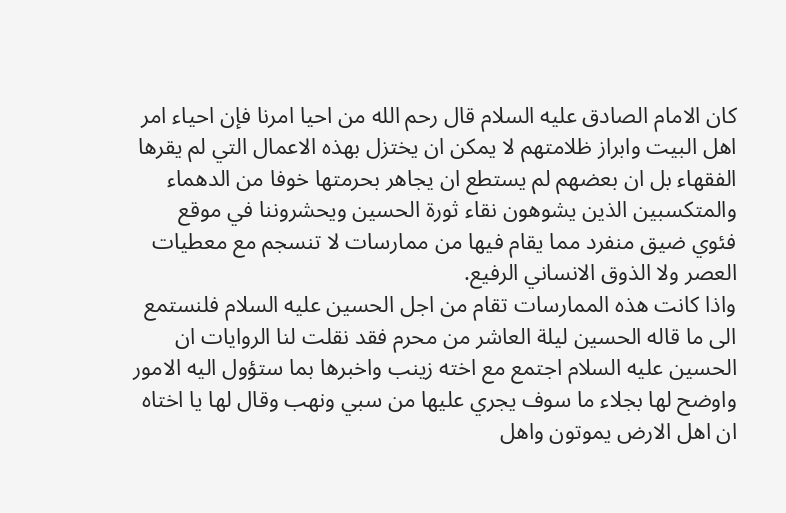كان الامام الصادق عليه السلام قال رحم الله من احيا امرنا فإن احياء امر اهل البيت وابراز ظلامتهم لا يمكن ان يختزل بهذه الاعمال التي لم يقرها الفقهاء بل ان بعضهم لم يستطع ان يجاهر بحرمتها خوفا من الدهماء والمتكسبين الذين يشوهون نقاء ثورة الحسين ويحشروننا في موقع فئوي ضيق منفرد مما يقام فيها من ممارسات لا تنسجم مع معطيات العصر ولا الذوق الانساني الرفيع.
واذا كانت هذه الممارسات تقام من اجل الحسين عليه السلام فلنستمع الى ما قاله الحسين ليلة العاشر من محرم فقد نقلت لنا الروايات ان الحسين عليه السلام اجتمع مع اخته زينب واخبرها بما ستؤول اليه الامور واوضح لها بجلاء ما سوف يجري عليها من سبي ونهب وقال لها يا اختاه ان اهل الارض يموتون واهل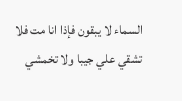السماء لا يبقون فإذا انا مت فلا تشقي علي جيبا ولا تخمشي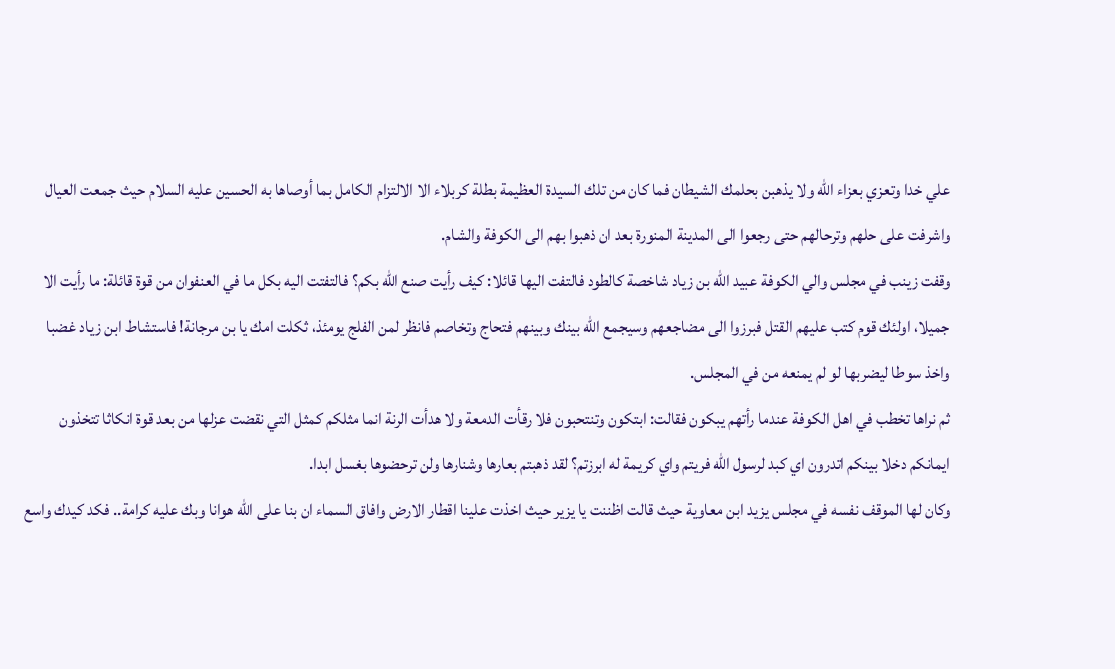علي خدا وتعزي بعزاء الله ولا يذهبن بحلمك الشيطان فما كان من تلك السيدة العظيمة بطلة كربلاء الا الالتزام الكامل بما أوصاها به الحسين عليه السلام حيث جمعت العيال واشرفت على حلهم وترحالهم حتى رجعوا الى المدينة المنورة بعد ان ذهبوا بهم الى الكوفة والشام.
وقفت زينب في مجلس والي الكوفة عبيد الله بن زياد شاخصة كالطود فالتفت اليها قائلا: كيف رأيت صنع الله بكم؟ فالتفتت اليه بكل ما في العنفوان من قوة قائلة: ما رأيت الا جميلا، اولئك قوم كتب عليهم القتل فبرزوا الى مضاجعهم وسيجمع الله بينك وبينهم فتحاج وتخاصم فانظر لمن الفلج يومئذ، ثكلت امك يا بن مرجانة! فاستشاط ابن زياد غضبا واخذ سوطا ليضربها لو لم يمنعه من في المجلس.
ثم نراها تخطب في اهل الكوفة عندما رأتهم يبكون فقالت: ابتكون وتنتحبون فلا رقأت الدمعة ولا هدأت الرنة انما مثلكم كمثل التي نقضت عزلها من بعد قوة انكاثا تتخذون ايمانكم دخلا بينكم اتدرون اي كبد لرسول الله فريتم واي كريمة له ابرزتم؟ لقد ذهبتم بعارها وشنارها ولن ترحضوها بغسل ابدا.
وكان لها الموقف نفسه في مجلس يزيد ابن معاوية حيث قالت اظننت يا يزير حيث اخذت علينا اقطار الارض وافاق السماء ان بنا على الله هوانا وبك عليه كرامة.. فكد كيدك واسع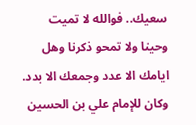سعيك.. فوالله لا تميت وحينا ولا تمحو ذكرنا وهل ايامك الا عدد وجمعك الا بدد.
وكان للإمام علي بن الحسين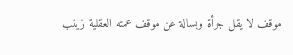موقف لا يقل جرأة وبسالة عن موقف عمته العقلية زينب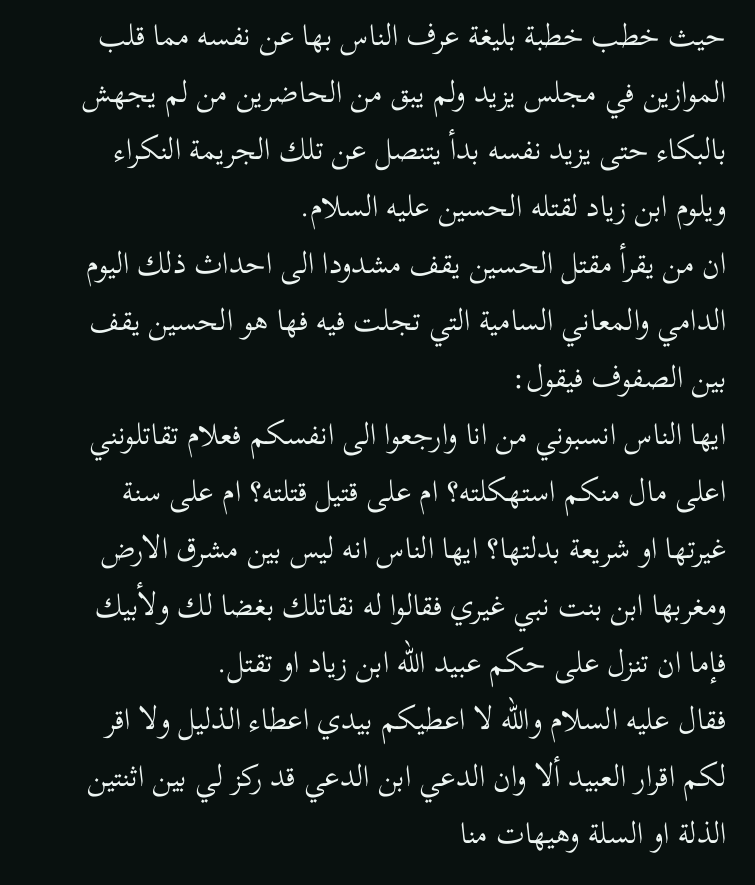حيث خطب خطبة بليغة عرف الناس بها عن نفسه مما قلب الموازين في مجلس يزيد ولم يبق من الحاضرين من لم يجهش بالبكاء حتى يزيد نفسه بدأ يتنصل عن تلك الجريمة النكراء ويلوم ابن زياد لقتله الحسين عليه السلام.
ان من يقرأ مقتل الحسين يقف مشدودا الى احداث ذلك اليوم الدامي والمعاني السامية التي تجلت فيه فها هو الحسين يقف بين الصفوف فيقول:
ايها الناس انسبوني من انا وارجعوا الى انفسكم فعلام تقاتلونني اعلى مال منكم استهكلته؟ ام على قتيل قتلته؟ ام على سنة غيرتها او شريعة بدلتها؟ ايها الناس انه ليس بين مشرق الارض ومغربها ابن بنت نبي غيري فقالوا له نقاتلك بغضا لك ولأبيك فإما ان تنزل على حكم عبيد الله ابن زياد او تقتل.
فقال عليه السلام والله لا اعطيكم بيدي اعطاء الذليل ولا اقر لكم اقرار العبيد ألا وان الدعي ابن الدعي قد ركز لي بين اثنتين الذلة او السلة وهيهات منا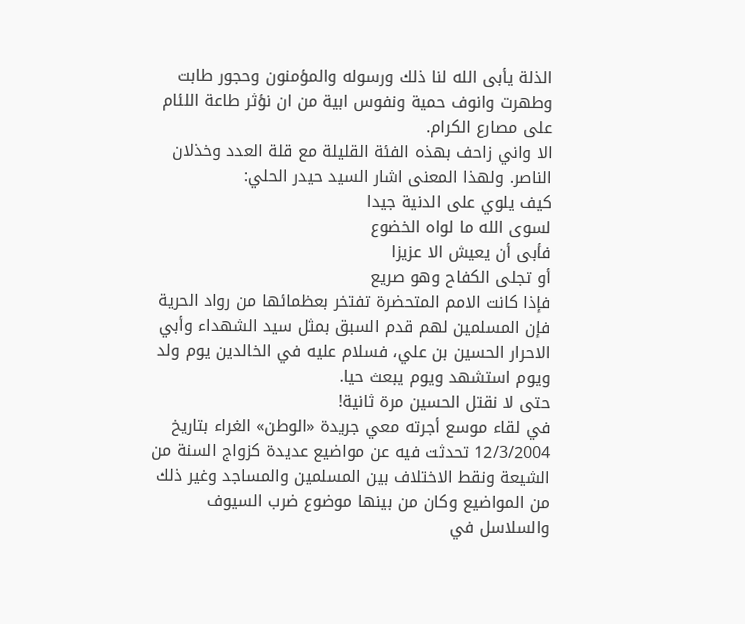الذلة يأبى الله لنا ذلك ورسوله والمؤمنون وحجور طابت وطهرت وانوف حمية ونفوس ابية من ان نؤثر طاعة اللئام على مصارع الكرام.
الا واني زاحف بهذه الفئة القليلة مع قلة العدد وخذلان الناصر. ولهذا المعنى اشار السيد حيدر الحلي:
كيف يلوي على الدنية جيدا
لسوى الله ما لواه الخضوع
فأبى أن يعيش الا عزيزا
أو تجلى الكفاح وهو صريع
فإذا كانت الامم المتحضرة تفتخر بعظمائها من رواد الحرية فإن المسلمين لهم قدم السبق بمثل سيد الشهداء وأبي الاحرار الحسين بن علي، فسلام عليه في الخالدين يوم ولد ويوم استشهد ويوم يبعث حيا.
حتى لا نقتل الحسين مرة ثانية!
في لقاء موسع أجرته معي جريدة «الوطن» الغراء بتاريخ 12/3/2004 تحدثت فيه عن مواضيع عديدة كزواج السنة من الشيعة ونقط الاختلاف بين المسلمين والمساجد وغير ذلك من المواضيع وكان من بينها موضوع ضرب السيوف والسلاسل في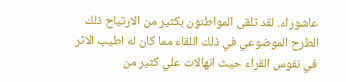عاشوراء. لقد تلقى المواطنون بكثير من الارتياح ذلك الطرح الموضوعي في ذلك اللقاء مما كان له اطيب الاثر في نفوس القراء حيث انهالات علي كثير من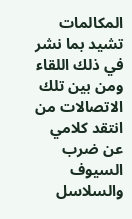المكالمات تشيد بما نشر في ذلك اللقاء ومن بين تلك الاتصالات من انتقد كلامي عن ضرب السيوف والسلاسل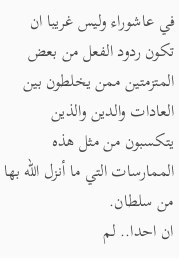في عاشوراء وليس غريبا ان تكون ردود الفعل من بعض المتزمتين ممن يخلطون بين العادات والدين والذين يتكسبون من مثل هذه الممارسات التي ما أنزل الله بها من سلطان.
ان احدا.. لم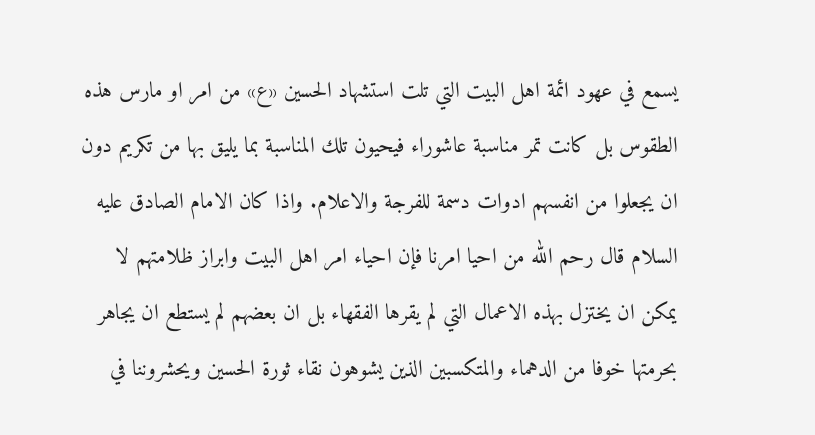يسمع في عهود ائمة اهل البيت التي تلت استشهاد الحسين «ع» من امر او مارس هذه الطقوس بل كانت تمر مناسبة عاشوراء فيحيون تلك المناسبة بما يليق بها من تكريم دون ان يجعلوا من انفسهم ادوات دسمة للفرجة والاعلام. واذا كان الامام الصادق عليه السلام قال رحم الله من احيا امرنا فإن احياء امر اهل البيت وابراز ظلامتهم لا يمكن ان يختزل بهذه الاعمال التي لم يقرها الفقهاء بل ان بعضهم لم يستطع ان يجاهر بحرمتها خوفا من الدهماء والمتكسبين الذين يشوهون نقاء ثورة الحسين ويحشروننا في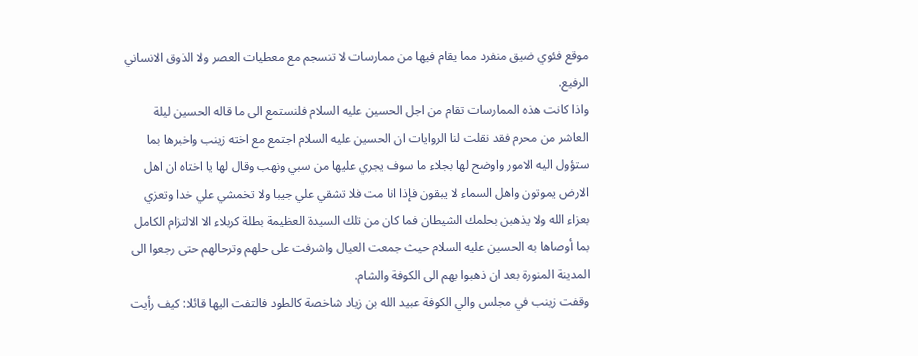موقع فئوي ضيق منفرد مما يقام فيها من ممارسات لا تنسجم مع معطيات العصر ولا الذوق الانساني الرفيع.
واذا كانت هذه الممارسات تقام من اجل الحسين عليه السلام فلنستمع الى ما قاله الحسين ليلة العاشر من محرم فقد نقلت لنا الروايات ان الحسين عليه السلام اجتمع مع اخته زينب واخبرها بما ستؤول اليه الامور واوضح لها بجلاء ما سوف يجري عليها من سبي ونهب وقال لها يا اختاه ان اهل الارض يموتون واهل السماء لا يبقون فإذا انا مت فلا تشقي علي جيبا ولا تخمشي علي خدا وتعزي بعزاء الله ولا يذهبن بحلمك الشيطان فما كان من تلك السيدة العظيمة بطلة كربلاء الا الالتزام الكامل بما أوصاها به الحسين عليه السلام حيث جمعت العيال واشرفت على حلهم وترحالهم حتى رجعوا الى المدينة المنورة بعد ان ذهبوا بهم الى الكوفة والشام.
وقفت زينب في مجلس والي الكوفة عبيد الله بن زياد شاخصة كالطود فالتفت اليها قائلا: كيف رأيت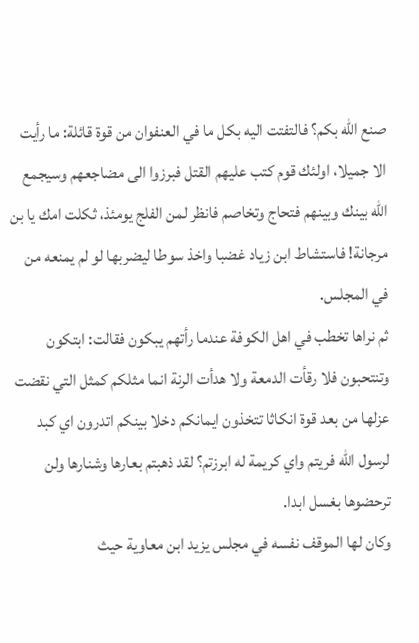صنع الله بكم؟ فالتفتت اليه بكل ما في العنفوان من قوة قائلة: ما رأيت الا جميلا، اولئك قوم كتب عليهم القتل فبرزوا الى مضاجعهم وسيجمع الله بينك وبينهم فتحاج وتخاصم فانظر لمن الفلج يومئذ، ثكلت امك يا بن مرجانة! فاستشاط ابن زياد غضبا واخذ سوطا ليضربها لو لم يمنعه من في المجلس.
ثم نراها تخطب في اهل الكوفة عندما رأتهم يبكون فقالت: ابتكون وتنتحبون فلا رقأت الدمعة ولا هدأت الرنة انما مثلكم كمثل التي نقضت عزلها من بعد قوة انكاثا تتخذون ايمانكم دخلا بينكم اتدرون اي كبد لرسول الله فريتم واي كريمة له ابرزتم؟ لقد ذهبتم بعارها وشنارها ولن ترحضوها بغسل ابدا.
وكان لها الموقف نفسه في مجلس يزيد ابن معاوية حيث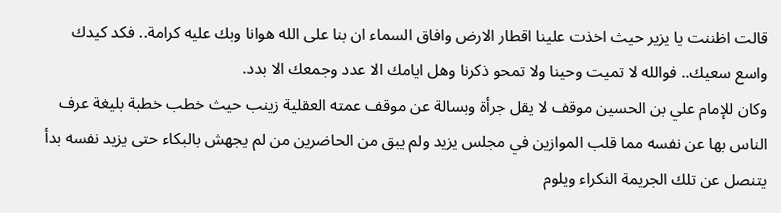قالت اظننت يا يزير حيث اخذت علينا اقطار الارض وافاق السماء ان بنا على الله هوانا وبك عليه كرامة.. فكد كيدك واسع سعيك.. فوالله لا تميت وحينا ولا تمحو ذكرنا وهل ايامك الا عدد وجمعك الا بدد.
وكان للإمام علي بن الحسين موقف لا يقل جرأة وبسالة عن موقف عمته العقلية زينب حيث خطب خطبة بليغة عرف الناس بها عن نفسه مما قلب الموازين في مجلس يزيد ولم يبق من الحاضرين من لم يجهش بالبكاء حتى يزيد نفسه بدأ يتنصل عن تلك الجريمة النكراء ويلوم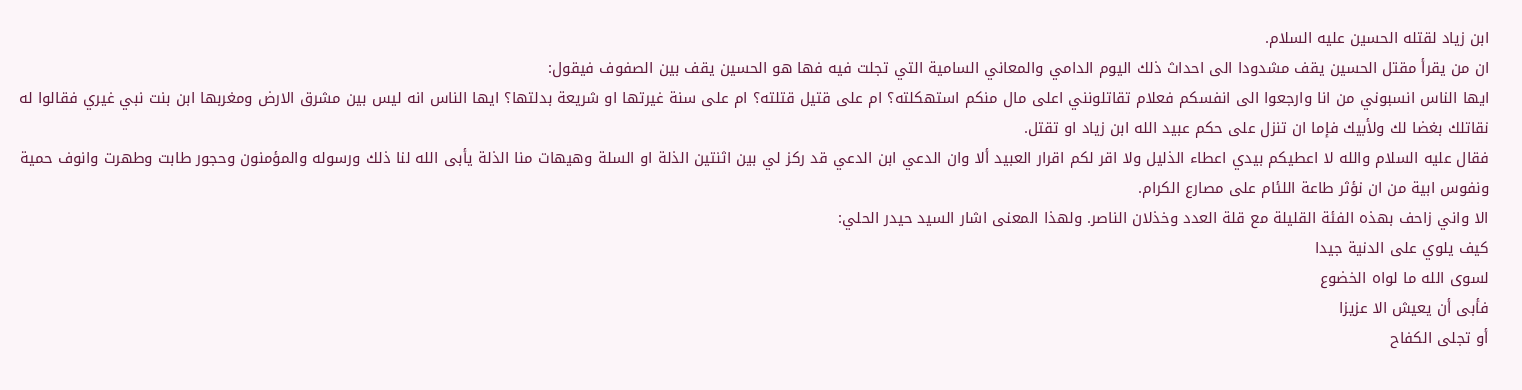ابن زياد لقتله الحسين عليه السلام.
ان من يقرأ مقتل الحسين يقف مشدودا الى احداث ذلك اليوم الدامي والمعاني السامية التي تجلت فيه فها هو الحسين يقف بين الصفوف فيقول:
ايها الناس انسبوني من انا وارجعوا الى انفسكم فعلام تقاتلونني اعلى مال منكم استهكلته؟ ام على قتيل قتلته؟ ام على سنة غيرتها او شريعة بدلتها؟ ايها الناس انه ليس بين مشرق الارض ومغربها ابن بنت نبي غيري فقالوا له نقاتلك بغضا لك ولأبيك فإما ان تنزل على حكم عبيد الله ابن زياد او تقتل.
فقال عليه السلام والله لا اعطيكم بيدي اعطاء الذليل ولا اقر لكم اقرار العبيد ألا وان الدعي ابن الدعي قد ركز لي بين اثنتين الذلة او السلة وهيهات منا الذلة يأبى الله لنا ذلك ورسوله والمؤمنون وحجور طابت وطهرت وانوف حمية ونفوس ابية من ان نؤثر طاعة اللئام على مصارع الكرام.
الا واني زاحف بهذه الفئة القليلة مع قلة العدد وخذلان الناصر. ولهذا المعنى اشار السيد حيدر الحلي:
كيف يلوي على الدنية جيدا
لسوى الله ما لواه الخضوع
فأبى أن يعيش الا عزيزا
أو تجلى الكفاح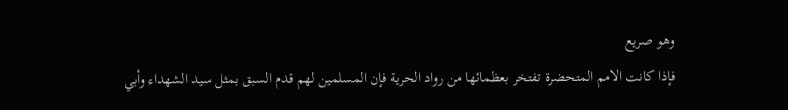وهو صريع
فإذا كانت الامم المتحضرة تفتخر بعظمائها من رواد الحرية فإن المسلمين لهم قدم السبق بمثل سيد الشهداء وأبي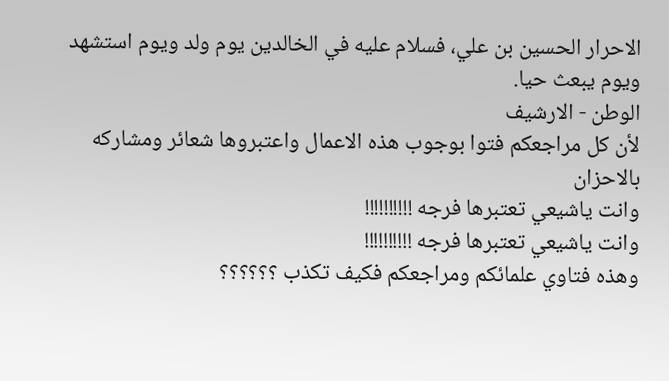الاحرار الحسين بن علي، فسلام عليه في الخالدين يوم ولد ويوم استشهد ويوم يبعث حيا.
الوطن - الارشيف
لأن كل مراجعكم فتوا بوجوب هذه الاعمال واعتبروها شعائر ومشاركه بالاحزان
وانت ياشيعي تعتبرها فرجه !!!!!!!!!!
وانت ياشيعي تعتبرها فرجه !!!!!!!!!!
وهذه فتاوي علمائكم ومراجعكم فكيف تكذب ؟؟؟؟؟؟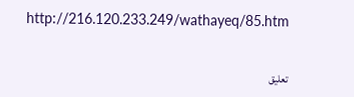http://216.120.233.249/wathayeq/85.htm


تعليق